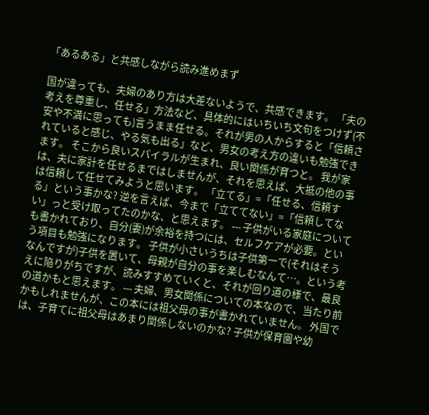「あるある」と共感しながら読み進めまず

国が違っても、夫婦のあり方は大差ないようで、共感できます。 「夫の考えを尊重し、任せる」方法など、具体的にはいちいち文句をつけず(不安や不満に思っても)言うまま任せる。それが男の人からすると「信頼されていると感じ、やる気も出る」など、男女の考え方の違いも勉強できます。 そこから良いスパイラルが生まれ、良い関係が育つと。 我が家は、夫に家計を任せるまではしませんが、それを思えば、大抵の他の事は信頼して任せてみようと思います。 「立てる」=「任せる、信頼する」という事かな? 逆を言えば、今まで「立ててない」=「信頼してない」っと受け取ってたのかな、と思えます。 --- 子供がいる家庭についても書かれており、自分(妻)が余裕を持つには、セルフケアが必要。という項目も勉強になります。 子供が小さいうちは子供第一で(それはそうなんですが)子供を置いて、母親が自分の事を楽しむなんて…。という考えに陥りがちですが、読みすすめていくと、それが回り道の様で、最良の道かもと思えます。 --- 夫婦、男女関係についての本なので、当たり前かもしれませんが、この本には祖父母の事が書かれていません。 外国では、子育てに祖父母はあまり関係しないのかな? 子供が保育園や幼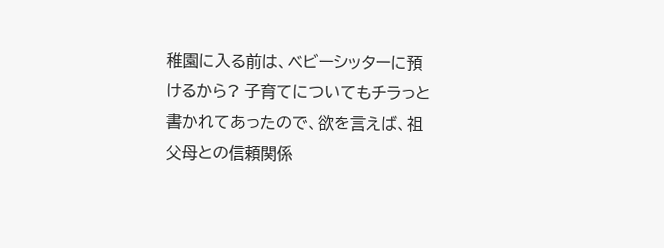稚園に入る前は、ベビーシッターに預けるから? 子育てについてもチラっと書かれてあったので、欲を言えば、祖父母との信頼関係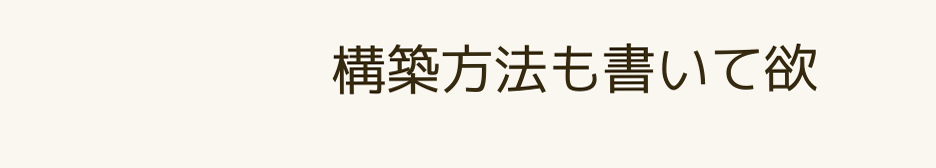構築方法も書いて欲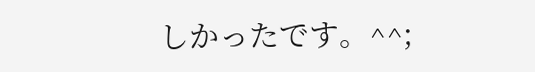しかったです。^^;